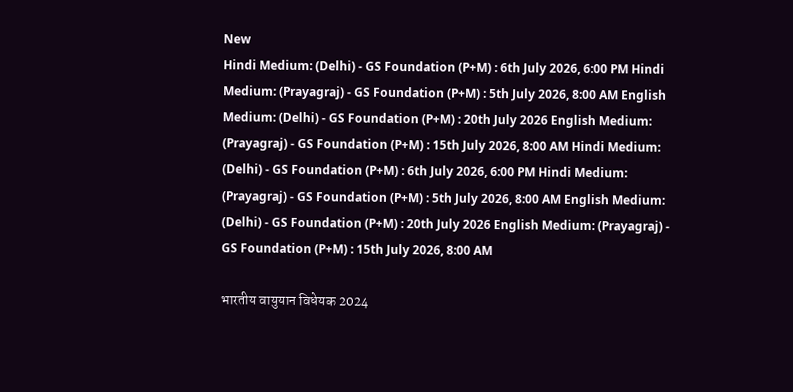New
Hindi Medium: (Delhi) - GS Foundation (P+M) : 6th July 2026, 6:00 PM Hindi Medium: (Prayagraj) - GS Foundation (P+M) : 5th July 2026, 8:00 AM English Medium: (Delhi) - GS Foundation (P+M) : 20th July 2026 English Medium: (Prayagraj) - GS Foundation (P+M) : 15th July 2026, 8:00 AM Hindi Medium: (Delhi) - GS Foundation (P+M) : 6th July 2026, 6:00 PM Hindi Medium: (Prayagraj) - GS Foundation (P+M) : 5th July 2026, 8:00 AM English Medium: (Delhi) - GS Foundation (P+M) : 20th July 2026 English Medium: (Prayagraj) - GS Foundation (P+M) : 15th July 2026, 8:00 AM

भारतीय वायुयान विधेयक 2024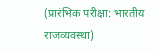(प्रारंभिक परीक्षा: भारतीय राजव्यवस्था)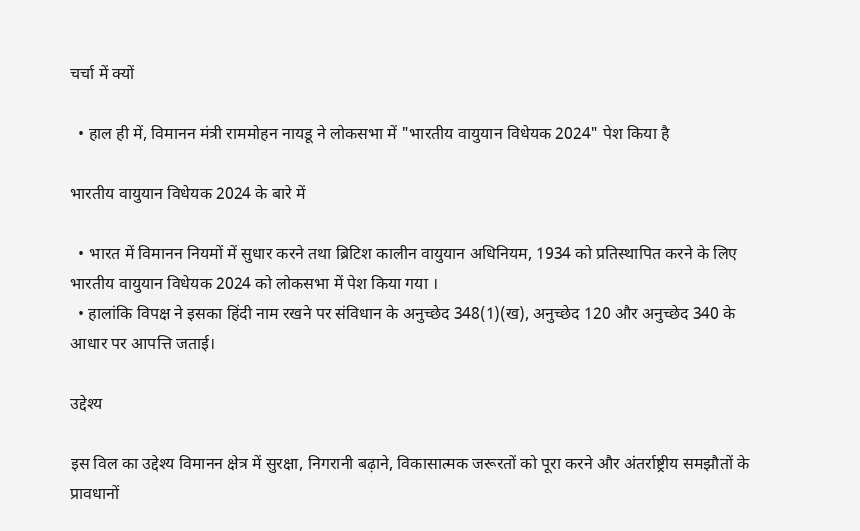चर्चा में क्यों

  • हाल ही में, विमानन मंत्री राममोहन नायडू ने लोकसभा में "भारतीय वायुयान विधेयक 2024" पेश किया है

भारतीय वायुयान विधेयक 2024 के बारे में

  • भारत में विमानन नियमों में सुधार करने तथा ब्रिटिश कालीन वायुयान अधिनियम, 1934 को प्रतिस्थापित करने के लिए भारतीय वायुयान विधेयक 2024 को लोकसभा में पेश किया गया ।
  • हालांकि विपक्ष ने इसका हिंदी नाम रखने पर संविधान के अनुच्छेद 348(1)(ख), अनुच्छेद 120 और अनुच्छेद 340 के आधार पर आपत्ति जताई।

उद्देश्य

इस विल का उद्देश्य विमानन क्षेत्र में सुरक्षा, निगरानी बढ़ाने, विकासात्मक जरूरतों को पूरा करने और अंतर्राष्ट्रीय समझौतों के प्रावधानों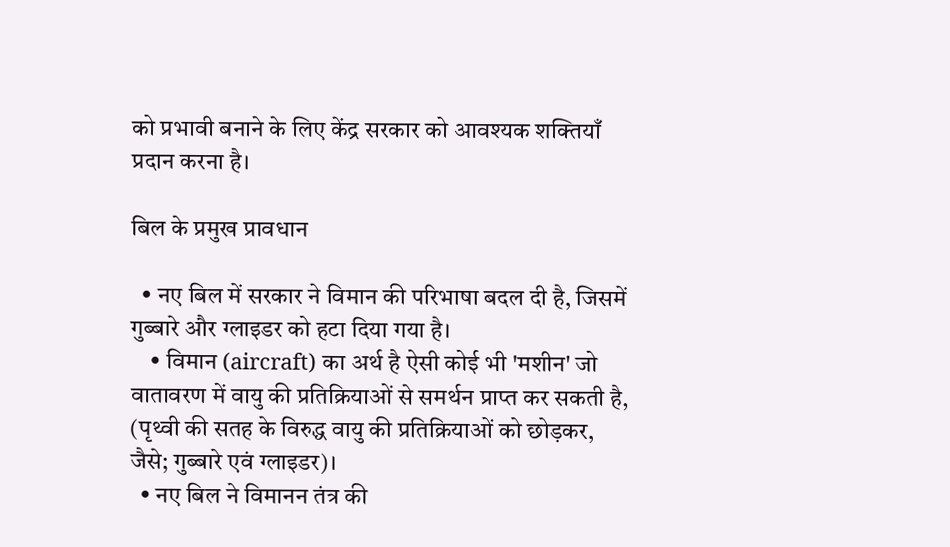को प्रभावी बनाने के लिए केंद्र सरकार को आवश्यक शक्तियाँ प्रदान करना है।

बिल के प्रमुख प्रावधान

  • नए बिल में सरकार ने विमान की परिभाषा बदल दी है, जिसमें गुब्बारे और ग्लाइडर को हटा दिया गया है।
    • विमान (aircraft) का अर्थ है ऐसी कोई भी 'मशीन' जो वातावरण में वायु की प्रतिक्रियाओं से समर्थन प्राप्त कर सकती है, (पृथ्वी की सतह के विरुद्ध वायु की प्रतिक्रियाओं को छोड़कर, जैसे; गुब्बारे एवं ग्लाइडर)।
  • नए बिल ने विमानन तंत्र की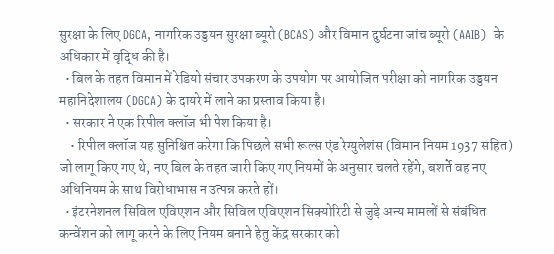सुरक्षा के लिए DGCA, नागरिक उड्डयन सुरक्षा ब्यूरो (BCAS) और विमान दुर्घटना जांच ब्यूरो (AAIB)  के अधिकार में वृद्धि की है।
  • बिल के तहत विमान में रेडियो संचार उपकरण के उपयोग पर आयोजित परीक्षा को नागरिक उड्डयन महानिदेशालय (DGCA) के दायरे में लाने का प्रस्ताव किया है।
  • सरकार ने एक रिपील क्लॉज भी पेश किया है।
    • रिपील क्लॉज यह सुनिश्चित करेगा कि पिछले सभी रूल्‍स एंड रेग्‍युलेशंस (विमान नियम 1937 सहित) जो लागू किए गए थे, नए बिल के तहत जारी किए गए नियमों के अनुसार चलते रहेंगे, बशर्ते वह नए अधिनियम के साथ विरोधाभास न उत्पन्न करते हों।
  • इंटरनेशनल सिविल एविएशन और सिविल एविएशन सिक्योरिटी से जुड़े अन्य मामलों से संबंधित कन्वेंशन को लागू करने के लिए नियम बनाने हेतु केंद्र सरकार को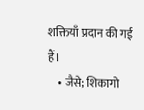शक्तियाँ प्रदान की गई हैं।
    • जैसे; शिकागो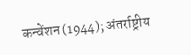कन्वेंशन (1944); अंतर्राष्ट्रीय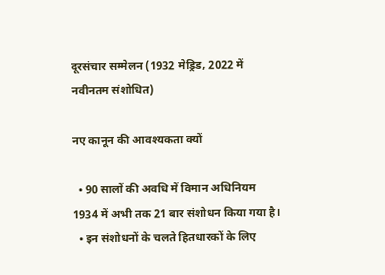दूरसंचार सम्मेलन (1932 मेड्रिड, 2022 में नवीनतम संशोधित)

नए कानून की आवश्यकता क्यों

  • 90 सालों की अवधि में विमान अधिनियम 1934 में अभी तक 21 बार संशोधन किया गया है।
  • इन संशोधनों के चलते हितधारकों के लिए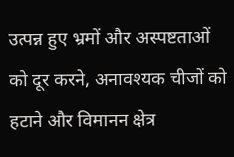उत्पन्न हुए भ्रमों और अस्पष्टताओं को दूर करने, अनावश्यक चीजों को हटाने और विमानन क्षेत्र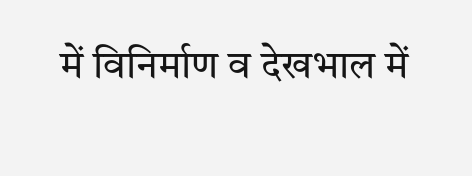में विनिर्माण व देखभाल में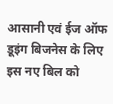आसानी एवं ईज ऑफ डूइंग बिजनेस के लिए इस नए बिल को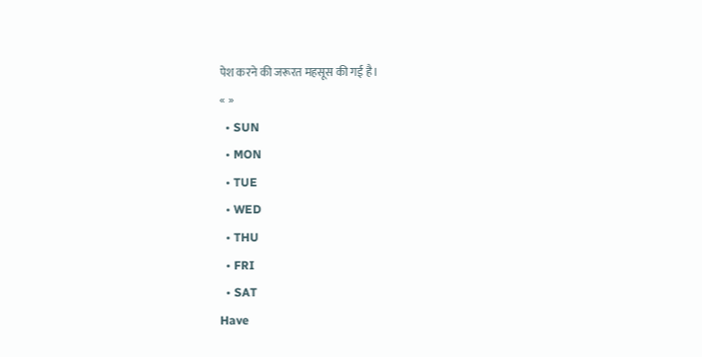पेश करने की जरूरत महसूस की गई है।
« »
  • SUN
  • MON
  • TUE
  • WED
  • THU
  • FRI
  • SAT
Have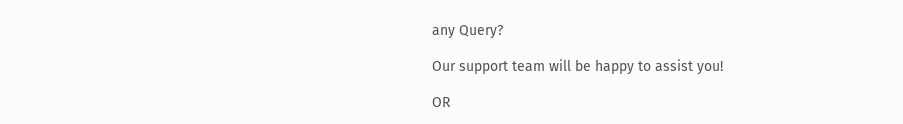any Query?

Our support team will be happy to assist you!

OR